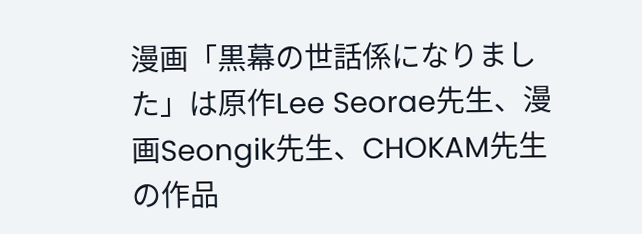漫画「黒幕の世話係になりました」は原作Lee Seorae先生、漫画Seongik先生、CHOKAM先生の作品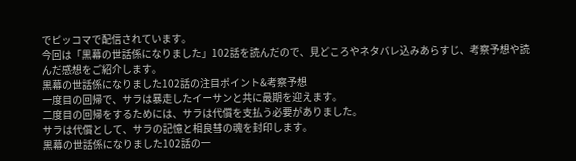でピッコマで配信されています。
今回は「黒幕の世話係になりました」102話を読んだので、見どころやネタバレ込みあらすじ、考察予想や読んだ感想をご紹介します。
黒幕の世話係になりました102話の注目ポイント&考察予想
一度目の回帰で、サラは暴走したイーサンと共に最期を迎えます。
二度目の回帰をするためには、サラは代償を支払う必要がありました。
サラは代償として、サラの記憶と相良彗の魂を封印します。
黒幕の世話係になりました102話の一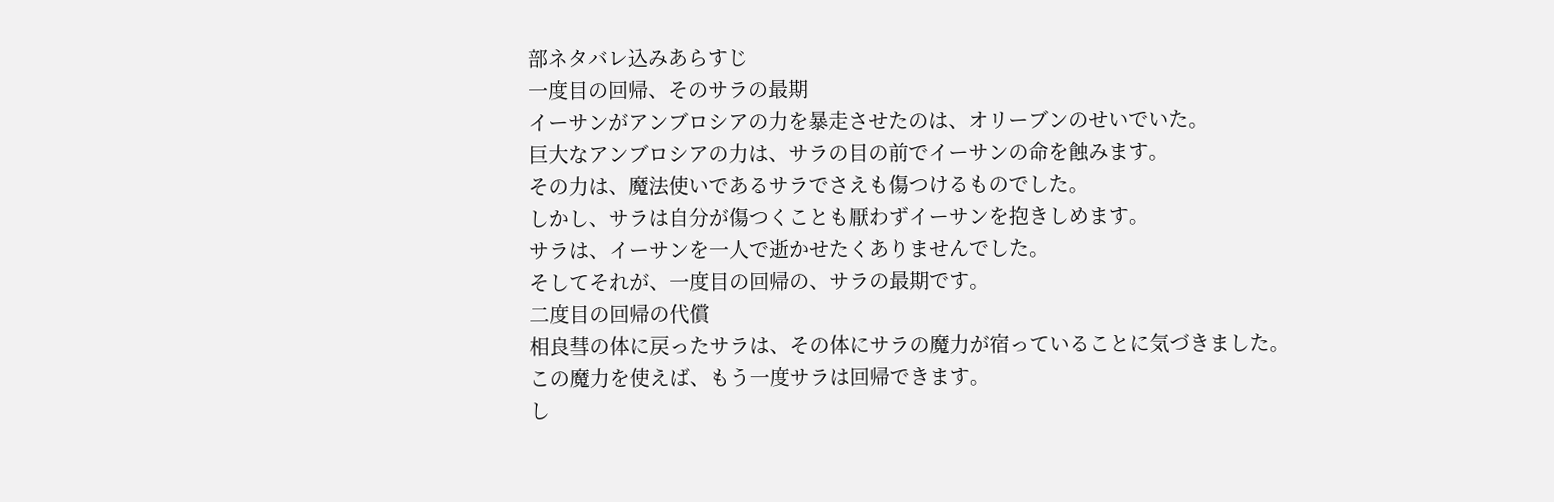部ネタバレ込みあらすじ
一度目の回帰、そのサラの最期
イーサンがアンブロシアの力を暴走させたのは、オリーブンのせいでいた。
巨大なアンブロシアの力は、サラの目の前でイーサンの命を蝕みます。
その力は、魔法使いであるサラでさえも傷つけるものでした。
しかし、サラは自分が傷つくことも厭わずイーサンを抱きしめます。
サラは、イーサンを一人で逝かせたくありませんでした。
そしてそれが、一度目の回帰の、サラの最期です。
二度目の回帰の代償
相良彗の体に戻ったサラは、その体にサラの魔力が宿っていることに気づきました。
この魔力を使えば、もう一度サラは回帰できます。
し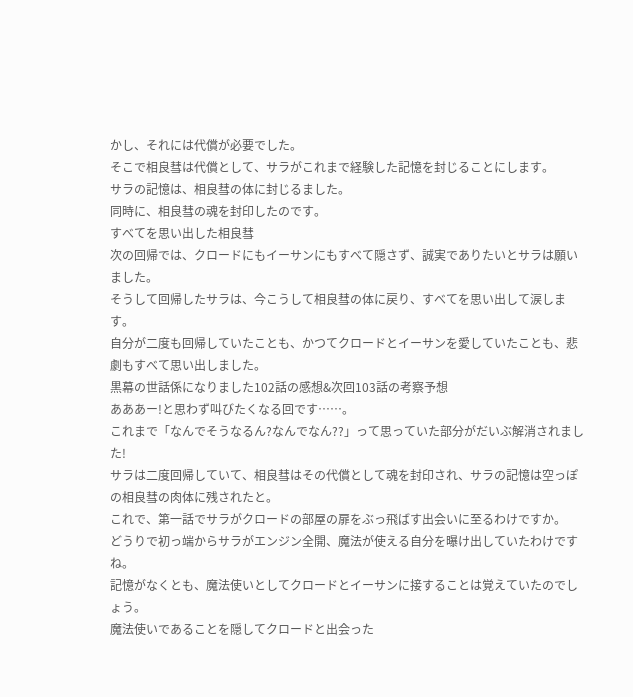かし、それには代償が必要でした。
そこで相良彗は代償として、サラがこれまで経験した記憶を封じることにします。
サラの記憶は、相良彗の体に封じるました。
同時に、相良彗の魂を封印したのです。
すべてを思い出した相良彗
次の回帰では、クロードにもイーサンにもすべて隠さず、誠実でありたいとサラは願いました。
そうして回帰したサラは、今こうして相良彗の体に戻り、すべてを思い出して涙します。
自分が二度も回帰していたことも、かつてクロードとイーサンを愛していたことも、悲劇もすべて思い出しました。
黒幕の世話係になりました102話の感想&次回103話の考察予想
あああー!と思わず叫びたくなる回です……。
これまで「なんでそうなるん?なんでなん??」って思っていた部分がだいぶ解消されました!
サラは二度回帰していて、相良彗はその代償として魂を封印され、サラの記憶は空っぽの相良彗の肉体に残されたと。
これで、第一話でサラがクロードの部屋の扉をぶっ飛ばす出会いに至るわけですか。
どうりで初っ端からサラがエンジン全開、魔法が使える自分を曝け出していたわけですね。
記憶がなくとも、魔法使いとしてクロードとイーサンに接することは覚えていたのでしょう。
魔法使いであることを隠してクロードと出会った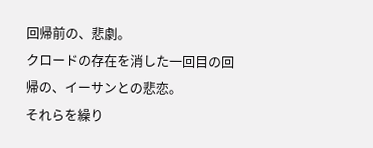回帰前の、悲劇。
クロードの存在を消した一回目の回帰の、イーサンとの悲恋。
それらを繰り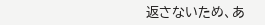返さないため、あ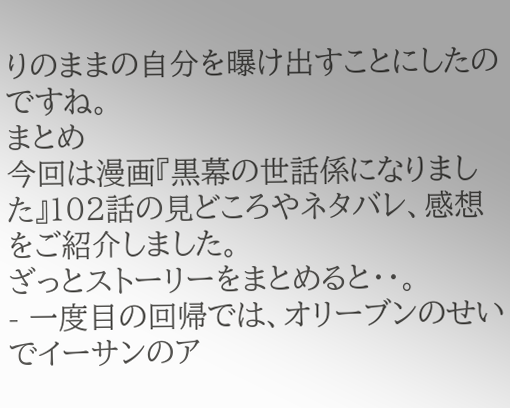りのままの自分を曝け出すことにしたのですね。
まとめ
今回は漫画『黒幕の世話係になりました』102話の見どころやネタバレ、感想をご紹介しました。
ざっとストーリーをまとめると・・。
- 一度目の回帰では、オリーブンのせいでイーサンのア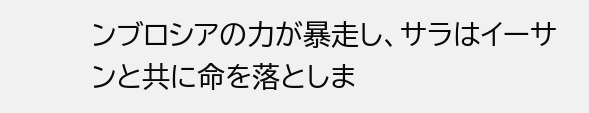ンブロシアの力が暴走し、サラはイーサンと共に命を落としま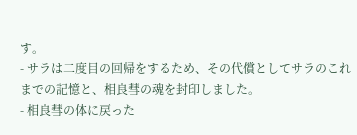す。
- サラは二度目の回帰をするため、その代償としてサラのこれまでの記憶と、相良彗の魂を封印しました。
- 相良彗の体に戻った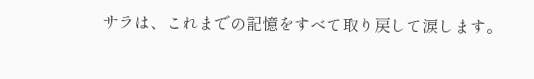サラは、これまでの記憶をすべて取り戻して涙します。